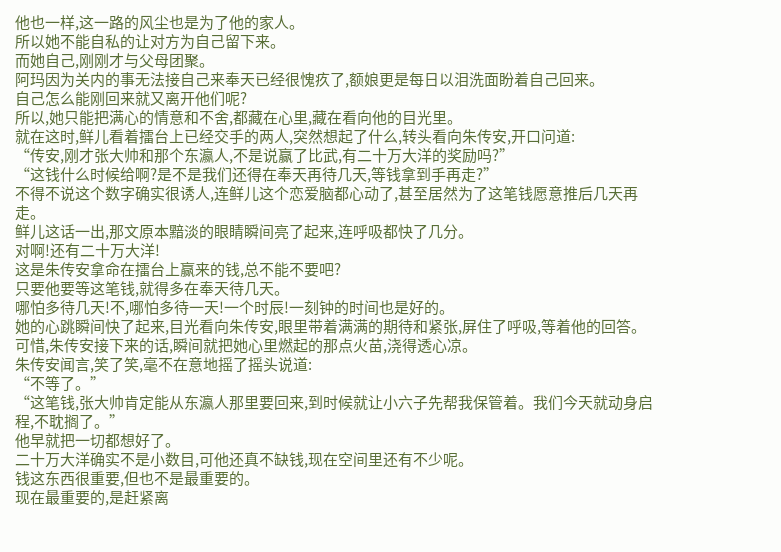他也一样,这一路的风尘也是为了他的家人。
所以她不能自私的让对方为自己留下来。
而她自己,刚刚才与父母团聚。
阿玛因为关内的事无法接自己来奉天已经很愧疚了,额娘更是每日以泪洗面盼着自己回来。
自己怎么能刚回来就又离开他们呢?
所以,她只能把满心的情意和不舍,都藏在心里,藏在看向他的目光里。
就在这时,鲜儿看着擂台上已经交手的两人,突然想起了什么,转头看向朱传安,开口问道:
“传安,刚才张大帅和那个东瀛人,不是说赢了比武,有二十万大洋的奖励吗?”
“这钱什么时候给啊?是不是我们还得在奉天再待几天,等钱拿到手再走?”
不得不说这个数字确实很诱人,连鲜儿这个恋爱脑都心动了,甚至居然为了这笔钱愿意推后几天再走。
鲜儿这话一出,那文原本黯淡的眼睛瞬间亮了起来,连呼吸都快了几分。
对啊!还有二十万大洋!
这是朱传安拿命在擂台上赢来的钱,总不能不要吧?
只要他要等这笔钱,就得多在奉天待几天。
哪怕多待几天!不,哪怕多待一天!一个时辰!一刻钟的时间也是好的。
她的心跳瞬间快了起来,目光看向朱传安,眼里带着满满的期待和紧张,屏住了呼吸,等着他的回答。
可惜,朱传安接下来的话,瞬间就把她心里燃起的那点火苗,浇得透心凉。
朱传安闻言,笑了笑,毫不在意地摇了摇头说道:
“不等了。”
“这笔钱,张大帅肯定能从东瀛人那里要回来,到时候就让小六子先帮我保管着。我们今天就动身启程,不耽搁了。”
他早就把一切都想好了。
二十万大洋确实不是小数目,可他还真不缺钱,现在空间里还有不少呢。
钱这东西很重要,但也不是最重要的。
现在最重要的,是赶紧离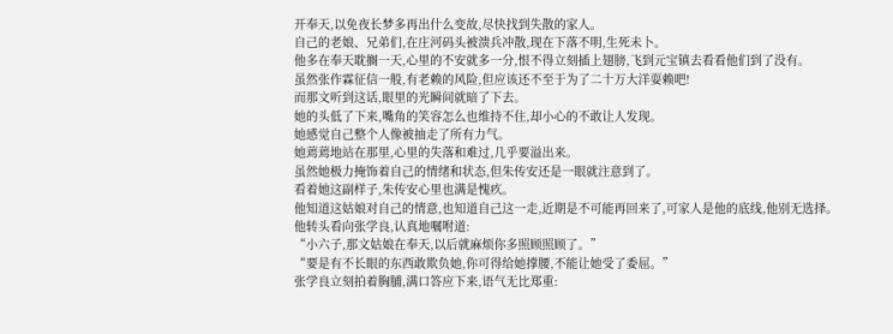开奉天,以免夜长梦多再出什么变故,尽快找到失散的家人。
自己的老娘、兄弟们,在庄河码头被溃兵冲散,现在下落不明,生死未卜。
他多在奉天耽搁一天,心里的不安就多一分,恨不得立刻插上翅膀,飞到元宝镇去看看他们到了没有。
虽然张作霖征信一般,有老赖的风险,但应该还不至于为了二十万大洋耍赖吧!
而那文听到这话,眼里的光瞬间就暗了下去。
她的头低了下来,嘴角的笑容怎么也维持不住,却小心的不敢让人发现。
她感觉自己整个人像被抽走了所有力气。
她蔫蔫地站在那里,心里的失落和难过,几乎要溢出来。
虽然她极力掩饰着自己的情绪和状态,但朱传安还是一眼就注意到了。
看着她这副样子,朱传安心里也满是愧疚。
他知道这姑娘对自己的情意,也知道自己这一走,近期是不可能再回来了,可家人是他的底线,他别无选择。
他转头看向张学良,认真地嘱咐道:
“小六子,那文姑娘在奉天,以后就麻烦你多照顾照顾了。”
“要是有不长眼的东西敢欺负她,你可得给她撑腰,不能让她受了委屈。”
张学良立刻拍着胸脯,满口答应下来,语气无比郑重: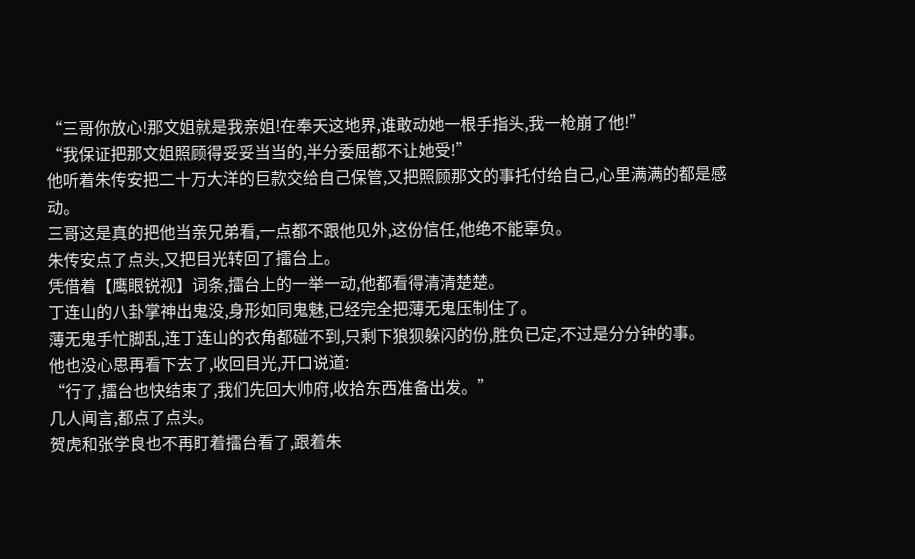“三哥你放心!那文姐就是我亲姐!在奉天这地界,谁敢动她一根手指头,我一枪崩了他!”
“我保证把那文姐照顾得妥妥当当的,半分委屈都不让她受!”
他听着朱传安把二十万大洋的巨款交给自己保管,又把照顾那文的事托付给自己,心里满满的都是感动。
三哥这是真的把他当亲兄弟看,一点都不跟他见外,这份信任,他绝不能辜负。
朱传安点了点头,又把目光转回了擂台上。
凭借着【鹰眼锐视】词条,擂台上的一举一动,他都看得清清楚楚。
丁连山的八卦掌神出鬼没,身形如同鬼魅,已经完全把薄无鬼压制住了。
薄无鬼手忙脚乱,连丁连山的衣角都碰不到,只剩下狼狈躲闪的份,胜负已定,不过是分分钟的事。
他也没心思再看下去了,收回目光,开口说道:
“行了,擂台也快结束了,我们先回大帅府,收拾东西准备出发。”
几人闻言,都点了点头。
贺虎和张学良也不再盯着擂台看了,跟着朱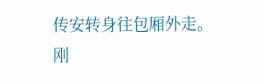传安转身往包厢外走。
刚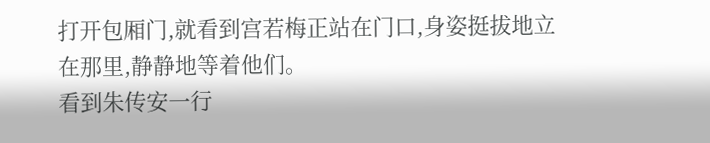打开包厢门,就看到宫若梅正站在门口,身姿挺拔地立在那里,静静地等着他们。
看到朱传安一行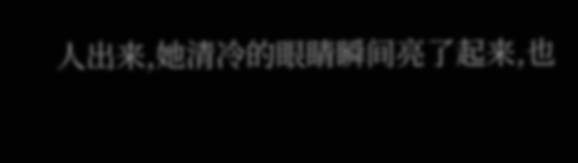人出来,她清冷的眼睛瞬间亮了起来,也